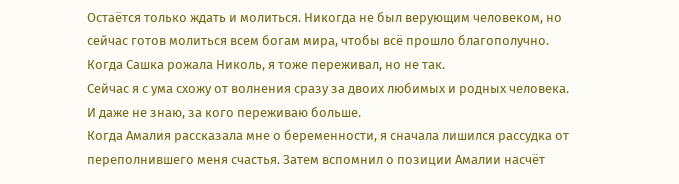Остаётся только ждать и молиться. Никогда не был верующим человеком, но сейчас готов молиться всем богам мира, чтобы всё прошло благополучно.
Когда Сашка рожала Николь, я тоже переживал, но не так.
Сейчас я с ума схожу от волнения сразу за двоих любимых и родных человека. И даже не знаю, за кого переживаю больше.
Когда Амалия рассказала мне о беременности, я сначала лишился рассудка от переполнившего меня счастья. Затем вспомнил о позиции Амалии насчёт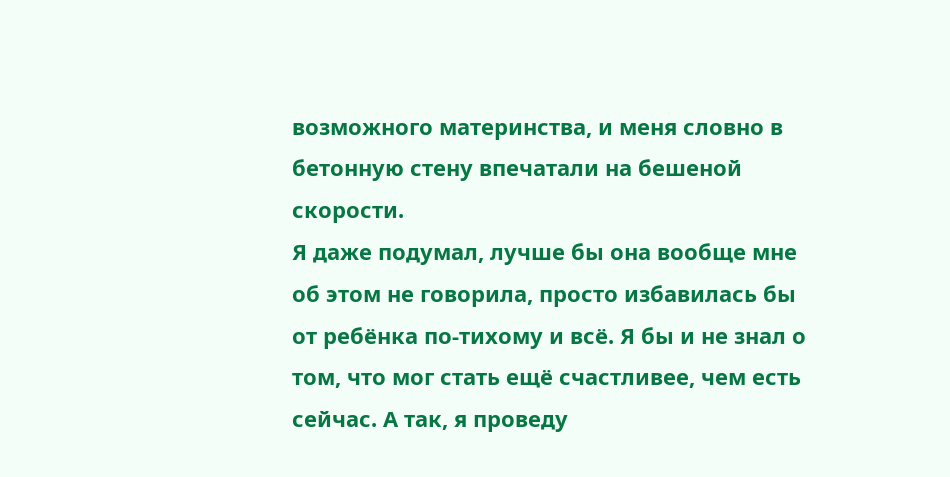возможного материнства, и меня словно в бетонную стену впечатали на бешеной скорости.
Я даже подумал, лучше бы она вообще мне об этом не говорила, просто избавилась бы от ребёнка по-тихому и всё. Я бы и не знал о том, что мог стать ещё счастливее, чем есть сейчас. А так, я проведу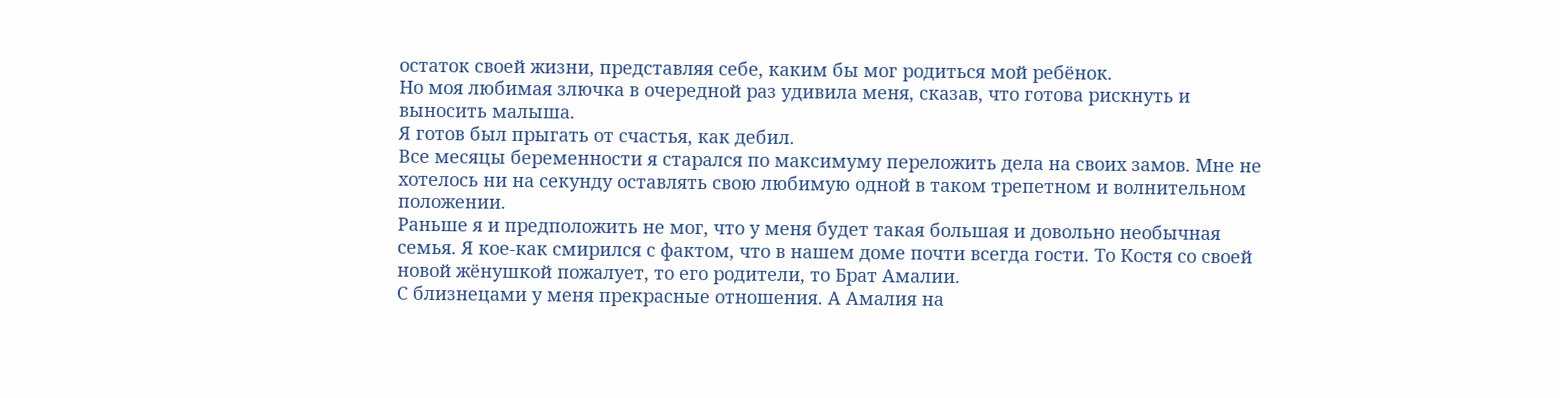остаток своей жизни, представляя себе, каким бы мог родиться мой ребёнок.
Но моя любимая злючка в очередной раз удивила меня, сказав, что готова рискнуть и выносить малыша.
Я готов был прыгать от счастья, как дебил.
Все месяцы беременности я старался по максимуму переложить дела на своих замов. Мне не хотелось ни на секунду оставлять свою любимую одной в таком трепетном и волнительном положении.
Раньше я и предположить не мог, что у меня будет такая большая и довольно необычная семья. Я кое-как смирился с фактом, что в нашем доме почти всегда гости. То Костя со своей новой жёнушкой пожалует, то его родители, то Брат Амалии.
С близнецами у меня прекрасные отношения. А Амалия на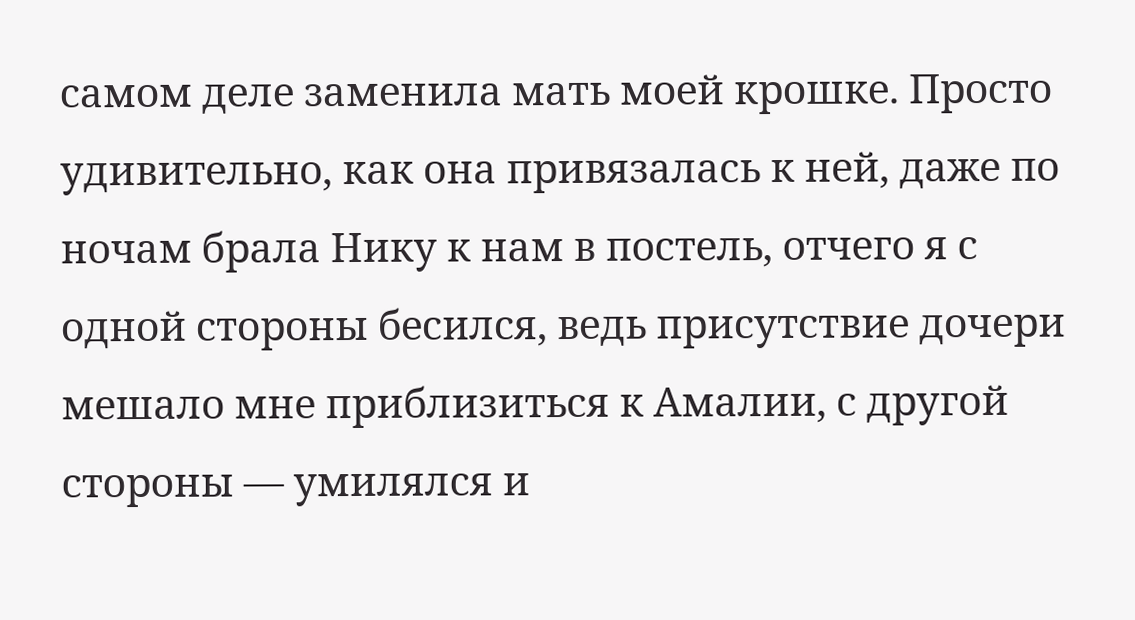самом деле заменила мать моей крошке. Просто удивительно, как она привязалась к ней, даже по ночам брала Нику к нам в постель, отчего я с одной стороны бесился, ведь присутствие дочери мешало мне приблизиться к Амалии, с другой стороны — умилялся и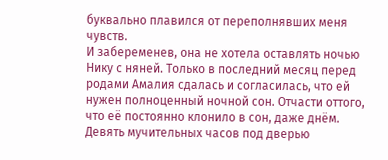буквально плавился от переполнявших меня чувств.
И забеременев, она не хотела оставлять ночью Нику с няней. Только в последний месяц перед родами Амалия сдалась и согласилась, что ей нужен полноценный ночной сон. Отчасти оттого, что её постоянно клонило в сон, даже днём.
Девять мучительных часов под дверью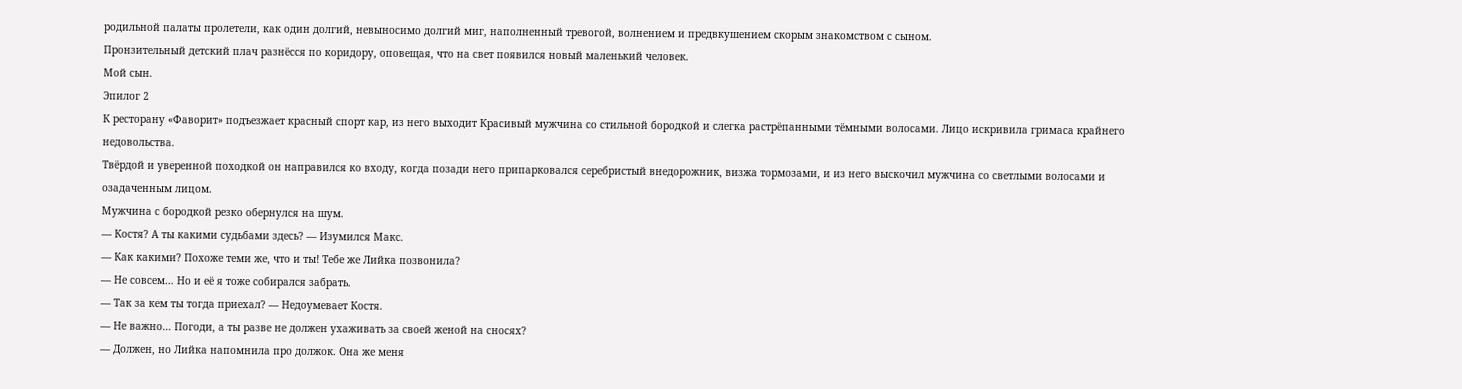родильной палаты пролетели, как один долгий, невыносимо долгий миг, наполненный тревогой, волнением и предвкушением скорым знакомством с сыном.
Пронзительный детский плач разнёсся по коридору, оповещая, что на свет появился новый маленький человек.
Мой сын.
Эпилог 2
К ресторану «Фаворит» подъезжает красный спорт кар, из него выходит Красивый мужчина со стильной бородкой и слегка растрёпанными тёмными волосами. Лицо искривила гримаса крайнего недовольства.
Твёрдой и уверенной походкой он направился ко входу, когда позади него припарковался серебристый внедорожник, визжа тормозами, и из него выскочил мужчина со светлыми волосами и озадаченным лицом.
Мужчина с бородкой резко обернулся на шум.
— Костя? А ты какими судьбами здесь? — Изумился Макс.
— Как какими? Похоже теми же, что и ты! Тебе же Лийка позвонила?
— Не совсем… Но и её я тоже собирался забрать.
— Так за кем ты тогда приехал? — Недоумевает Костя.
— Не важно… Погоди, а ты разве не должен ухаживать за своей женой на сносях?
— Должен, но Лийка напомнила про должок. Она же меня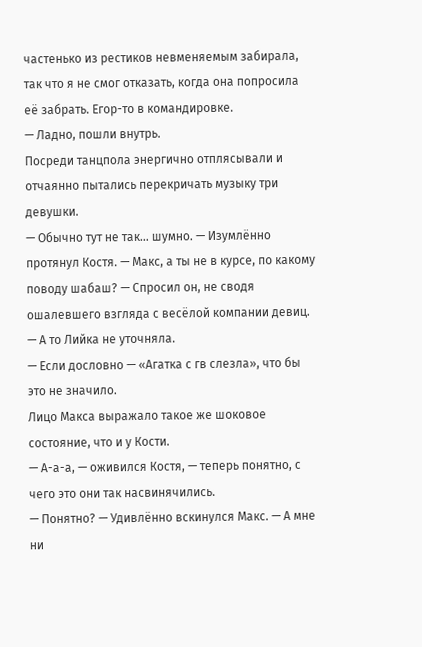частенько из рестиков невменяемым забирала, так что я не смог отказать, когда она попросила её забрать. Егор-то в командировке.
— Ладно, пошли внутрь.
Посреди танцпола энергично отплясывали и отчаянно пытались перекричать музыку три девушки.
— Обычно тут не так… шумно. — Изумлённо протянул Костя. — Макс, а ты не в курсе, по какому поводу шабаш? — Спросил он, не сводя ошалевшего взгляда с весёлой компании девиц. — А то Лийка не уточняла.
— Если дословно — «Агатка с гв слезла», что бы это не значило.
Лицо Макса выражало такое же шоковое состояние, что и у Кости.
— А-а-а, — оживился Костя, — теперь понятно, с чего это они так насвинячились.
— Понятно? — Удивлённо вскинулся Макс. — А мне ни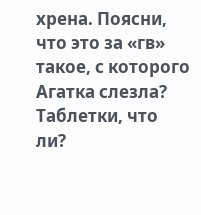хрена. Поясни, что это за «гв» такое, с которого Агатка слезла? Таблетки, что ли?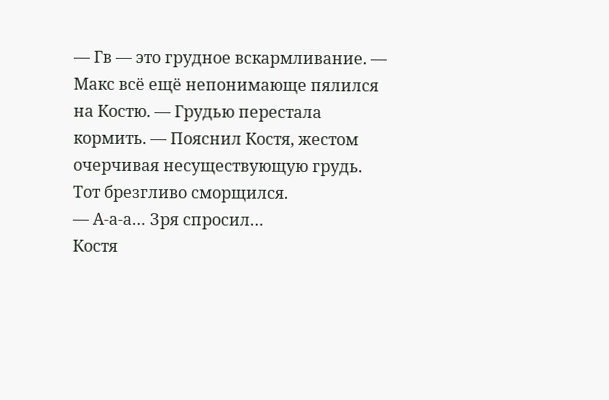— Гв — это грудное вскармливание. — Макс всё ещё непонимающе пялился на Костю. — Грудью перестала кормить. — Пояснил Костя, жестом очерчивая несуществующую грудь.
Тот брезгливо сморщился.
— А-а-а… Зря спросил…
Костя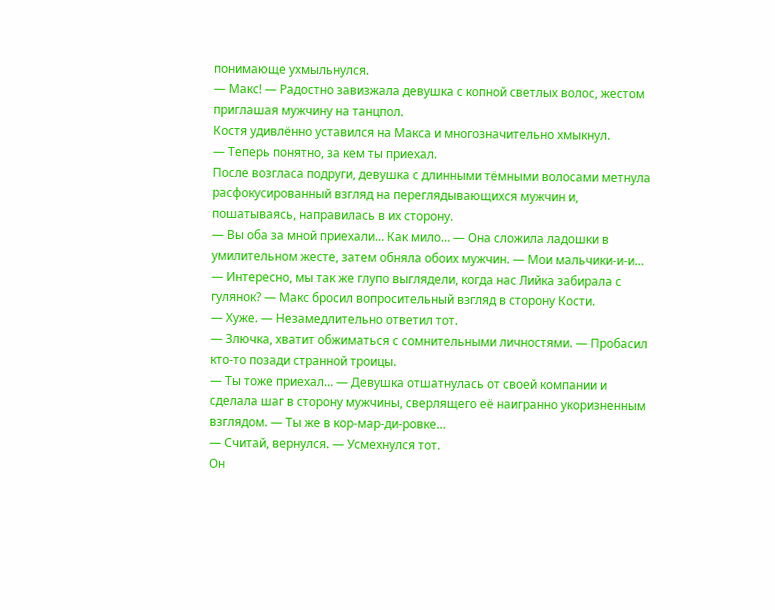понимающе ухмыльнулся.
— Макс! — Радостно завизжала девушка с копной светлых волос, жестом приглашая мужчину на танцпол.
Костя удивлённо уставился на Макса и многозначительно хмыкнул.
— Теперь понятно, за кем ты приехал.
После возгласа подруги, девушка с длинными тёмными волосами метнула расфокусированный взгляд на переглядывающихся мужчин и, пошатываясь, направилась в их сторону.
— Вы оба за мной приехали… Как мило… — Она сложила ладошки в умилительном жесте, затем обняла обоих мужчин. — Мои мальчики-и-и…
— Интересно, мы так же глупо выглядели, когда нас Лийка забирала с гулянок? — Макс бросил вопросительный взгляд в сторону Кости.
— Хуже. — Незамедлительно ответил тот.
— Злючка, хватит обжиматься с сомнительными личностями. — Пробасил кто-то позади странной троицы.
— Ты тоже приехал… — Девушка отшатнулась от своей компании и сделала шаг в сторону мужчины, сверлящего её наигранно укоризненным взглядом. — Ты же в кор-мар-ди-ровке…
— Считай, вернулся. — Усмехнулся тот.
Он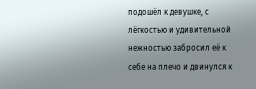подошёл к девушке, с лёгкостью и удивительной нежностью забросил её к себе на плечо и двинулся к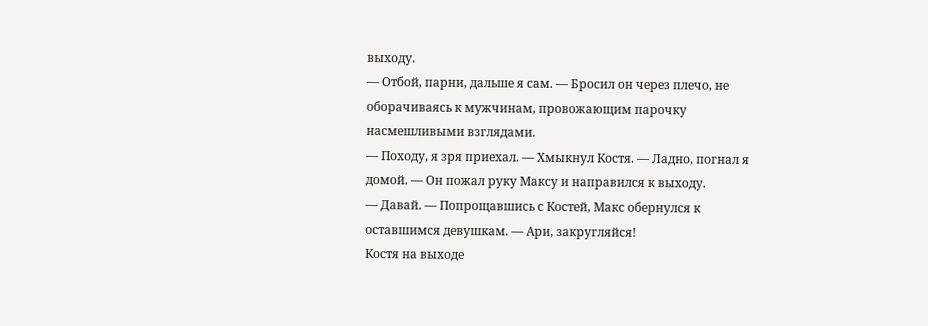выходу.
— Отбой, парни, дальше я сам. — Бросил он через плечо, не оборачиваясь к мужчинам, провожающим парочку насмешливыми взглядами.
— Походу, я зря приехал. — Хмыкнул Костя. — Ладно, погнал я домой. — Он пожал руку Максу и направился к выходу.
— Давай. — Попрощавшись с Костей, Макс обернулся к оставшимся девушкам. — Ари, закругляйся!
Костя на выходе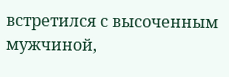встретился с высоченным мужчиной,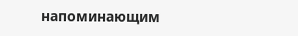напоминающим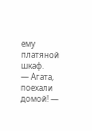ему платяной шкаф.
— Агата, поехали домой! —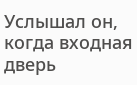Услышал он, когда входная дверь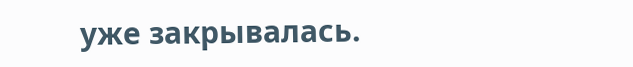уже закрывалась.